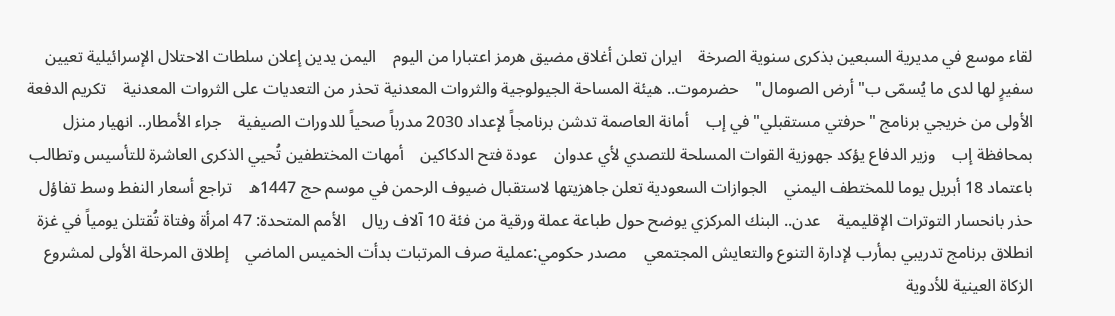لقاء موسع في مديرية السبعين بذكرى سنوية الصرخة    ايران تعلن أغلاق مضيق هرمز اعتبارا من اليوم    اليمن يدين إعلان سلطات الاحتلال الإسرائيلية تعيين سفيرٍ لها لدى ما يُسمّى ب"أرض الصومال"    حضرموت.. هيئة المساحة الجيولوجية والثروات المعدنية تحذر من التعديات على الثروات المعدنية    تكريم الدفعة الأولى من خريجي برنامج "حرفتي مستقبلي" في إب    أمانة العاصمة تدشن برنامجاً لإعداد 2030 مدرباً صحياً للدورات الصيفية    جراء الأمطار.. انهيار منزل بمحافظة إب    وزير الدفاع يؤكد جهوزية القوات المسلحة للتصدي لأي عدوان    عودة فتح الدكاكين    أمهات المختطفين تُحيي الذكرى العاشرة للتأسيس وتطالب باعتماد 18 أبريل يوما للمختطف اليمني    الجوازات السعودية تعلن جاهزيتها لاستقبال ضيوف الرحمن في موسم حج 1447ه    تراجع أسعار النفط وسط تفاؤل حذر بانحسار التوترات الإقليمية    عدن.. البنك المركزي يوضح حول طباعة عملة ورقية من فئة 10 آلاف ريال    الأمم المتحدة: 47 امرأة وفتاة تُقتلن يومياً في غزة    انطلاق برنامج تدريبي بمأرب لإدارة التنوع والتعايش المجتمعي    مصدر حكومي:عملية صرف المرتبات بدأت الخميس الماضي    إطلاق المرحلة الأولى لمشروع الزكاة العينية للأدوية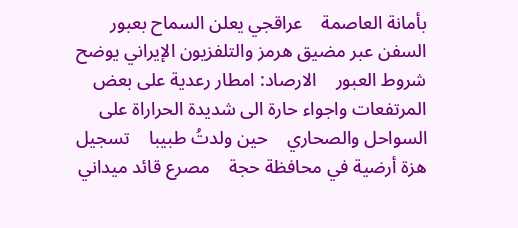بأمانة العاصمة    عراقجي يعلن السماح بعبور السفن عبر مضيق هرمز والتلفزيون الإيراني يوضح شروط العبور    الارصاد: امطار رعدية على بعض المرتفعات واجواء حارة الى شديدة الحراراة على السواحل والصحاري    حين ولدتُ طبيبا    تسجيل هزة أرضية في محافظة حجة    مصرع قائد ميداني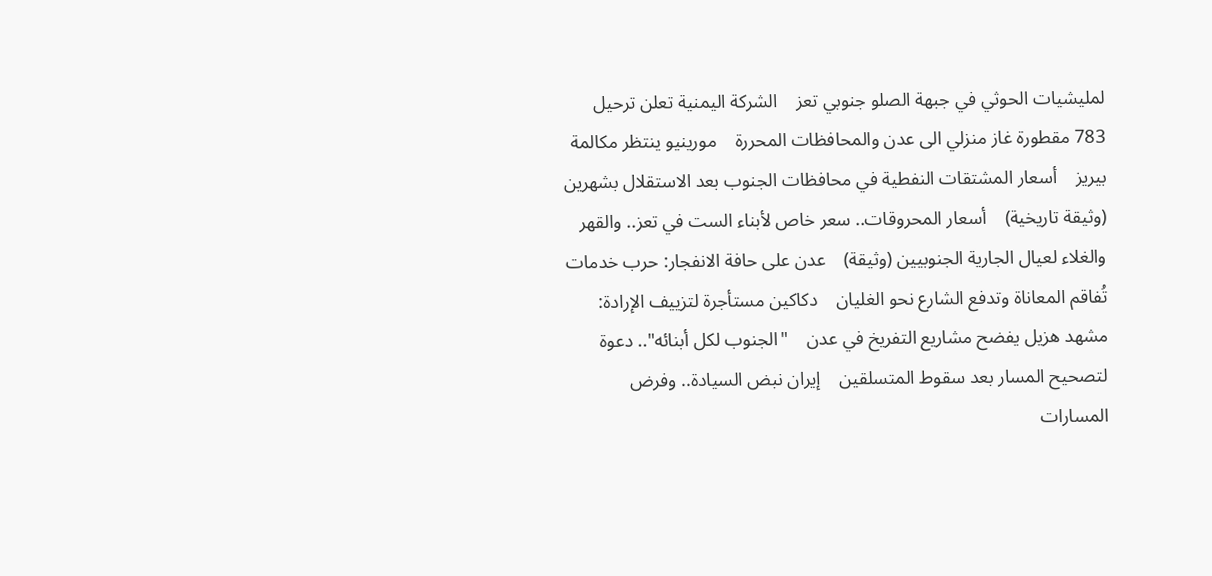لمليشيات الحوثي في جبهة الصلو جنوبي تعز    الشركة اليمنية تعلن ترحيل 783 مقطورة غاز منزلي الى عدن والمحافظات المحررة    مورينيو ينتظر مكالمة بيريز    أسعار المشتقات النفطية في محافظات الجنوب بعد الاستقلال بشهرين (وثيقة تاريخية)    أسعار المحروقات.. سعر خاص لأبناء الست في تعز.. والقهر والغلاء لعيال الجارية الجنوبيين (وثيقة)    عدن على حافة الانفجار: حرب خدمات تُفاقم المعاناة وتدفع الشارع نحو الغليان    دكاكين مستأجرة لتزييف الإرادة: مشهد هزيل يفضح مشاريع التفريخ في عدن    "الجنوب لكل أبنائه".. دعوة لتصحيح المسار بعد سقوط المتسلقين    إيران نبض السيادة.. وفرض المسارات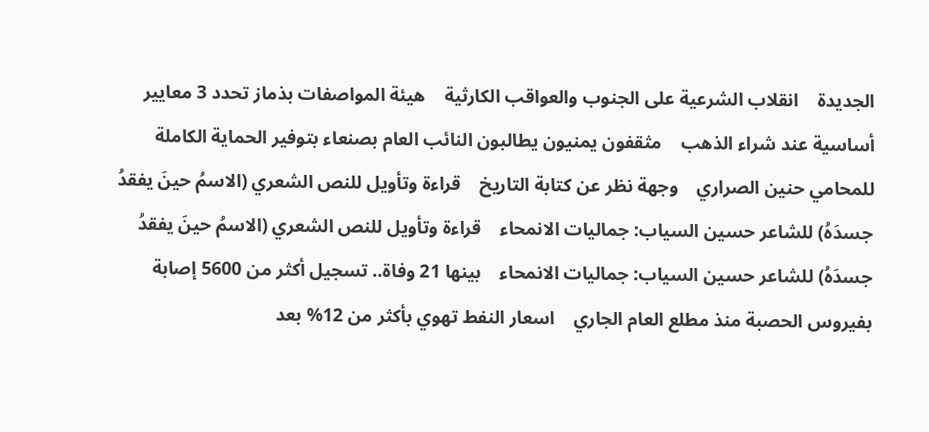الجديدة    انقلاب الشرعية على الجنوب والعواقب الكارثية    هيئة المواصفات بذماز تحدد 3 معايير أساسية عند شراء الذهب    مثقفون يمنيون يطالبون النائب العام بصنعاء بتوفير الحماية الكاملة للمحامي حنين الصراري    وجهة نظر عن كتابة التاريخ    قراءة وتأويل للنص الشعري (الاسمُ حينَ يفقدُ جسدَهُ) للشاعر حسين السياب: جماليات الانمحاء    قراءة وتأويل للنص الشعري (الاسمُ حينَ يفقدُ جسدَهُ) للشاعر حسين السياب: جماليات الانمحاء    بينها 21 وفاة.. تسجيل أكثر من 5600 إصابة بفيروس الحصبة منذ مطلع العام الجاري    اسعار النفط تهوي بأكثر من 12% بعد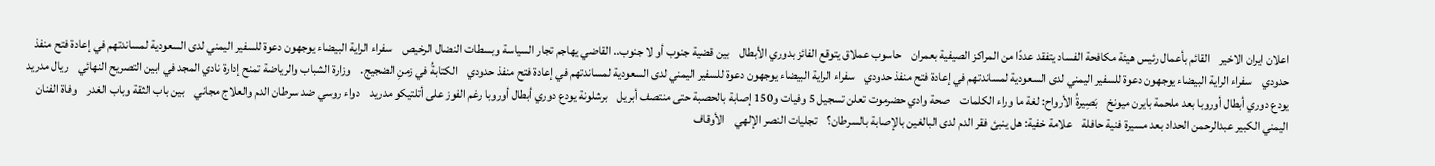اعلان ايران الاخير    القائم بأعمال رئيس هيئة مكافحة الفساد يتفقد عددًا من المراكز الصيفية بعمران    حاسوب عملاق يتوقع الفائز بدوري الأبطال    بين قضية جنوب أو لا جنوب.. القاضي يهاجم تجار السياسة وبسطات النضال الرخيص    سفراء الراية البيضاء يوجهون دعوة للسفير اليمني لدى السعودية لمساندتهم في إعادة فتح منفذ حدودي    سفراء الراية البيضاء يوجهون دعوة للسفير اليمني لدى السعودية لمساندتهم في إعادة فتح منفذ حدودي    سفراء الراية البيضاء يوجهون دعوة للسفير اليمني لدى السعودية لمساندتهم في إعادة فتح منفذ حدودي    الكتابةُ في زمنِ الضجيج.    وزارة الشباب والرياضة تمنح إدارة نادي المجد في ابين التصريح النهائي    ريال مدريد يودع دوري أبطال أوروبا بعد ملحمة بايرن ميونخ    بَصِيرةُ الأرواح: لغة ما وراء الكلمات    صحة وادي حضرموت تعلن تسجيل 5 وفيات و150 إصابة بالحصبة حتى منتصف أبريل    برشلونة يودع دوري أبطال أوروبا رغم الفوز على أتلتيكو مدريد    دواء روسي ضد سرطان الدم والعلاج مجاني    بين باب الثقة وباب الغدر    وفاة الفنان اليمني الكبير عبدالرحمن الحداد بعد مسيرة فنية حافلة    علامة خفية: هل ينبئ فقر الدم لدى البالغين بالإصابة بالسرطان؟    تجليات النصر الإلهي    الأوقاف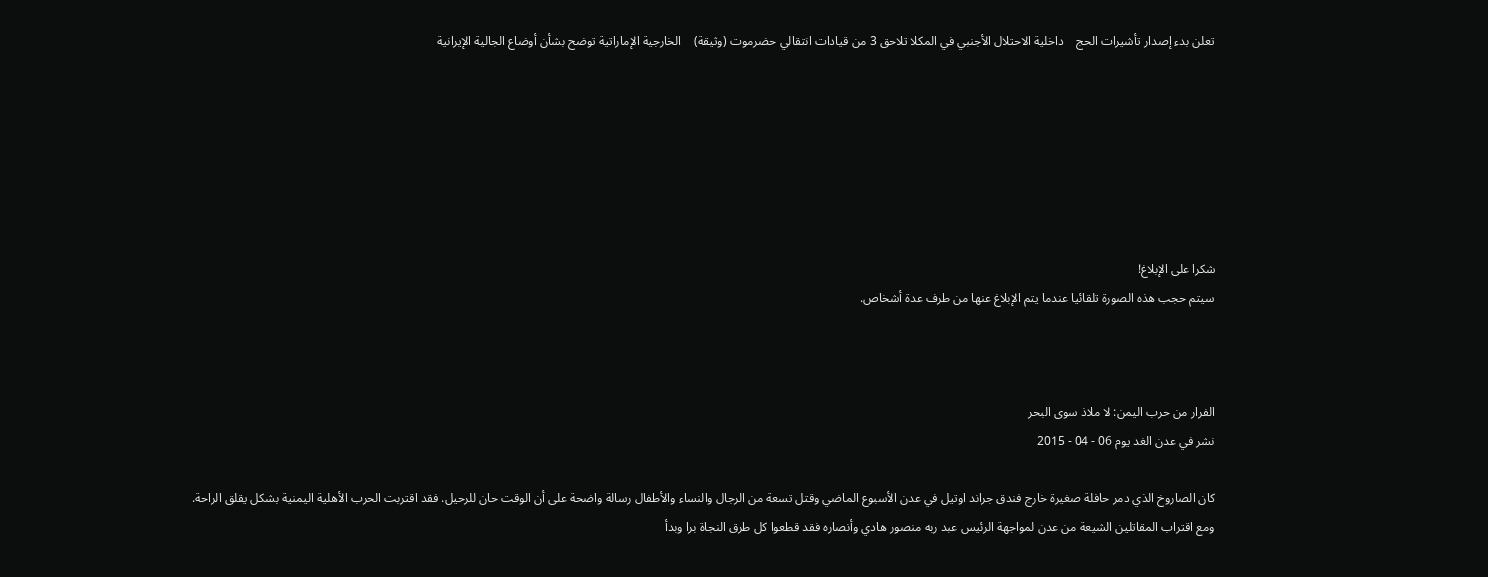تعلن بدء إصدار تأشيرات الحج    داخلية الاحتلال الأجنبي في المكلا تلاحق 3 من قيادات انتقالي حضرموت (وثيقة)    الخارجية الإماراتية توضح بشأن أوضاع الجالية الإيرانية







شكرا على الإبلاغ!
سيتم حجب هذه الصورة تلقائيا عندما يتم الإبلاغ عنها من طرف عدة أشخاص.



الفرار من حرب اليمن: لا ملاذ سوى البحر
نشر في عدن الغد يوم 06 - 04 - 2015

كان الصاروخ الذي دمر حافلة صغيرة خارج فندق جراند اوتيل في عدن الأسبوع الماضي وقتل تسعة من الرجال والنساء والأطفال رسالة واضحة على أن الوقت حان للرحيل. فقد اقتربت الحرب الأهلية اليمنية بشكل يقلق الراحة.
ومع اقتراب المقاتلين الشيعة من عدن لمواجهة الرئيس عبد ربه منصور هادي وأنصاره فقد قطعوا كل طرق النجاة برا وبدأ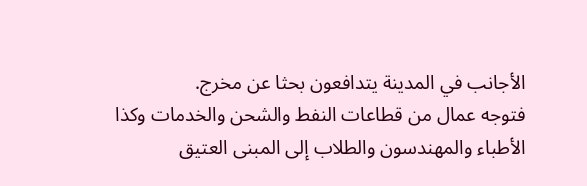الأجانب في المدينة يتدافعون بحثا عن مخرج.
فتوجه عمال من قطاعات النفط والشحن والخدمات وكذا الأطباء والمهندسون والطلاب إلى المبنى العتيق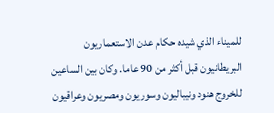للميناء الذي شيده حكام عدن الاستعماريون البريطانيون قبل أكثر من 90 عاما. وكان بين الساعين للخروج هنود ونيباليون وسوريون ومصريون وعراقيون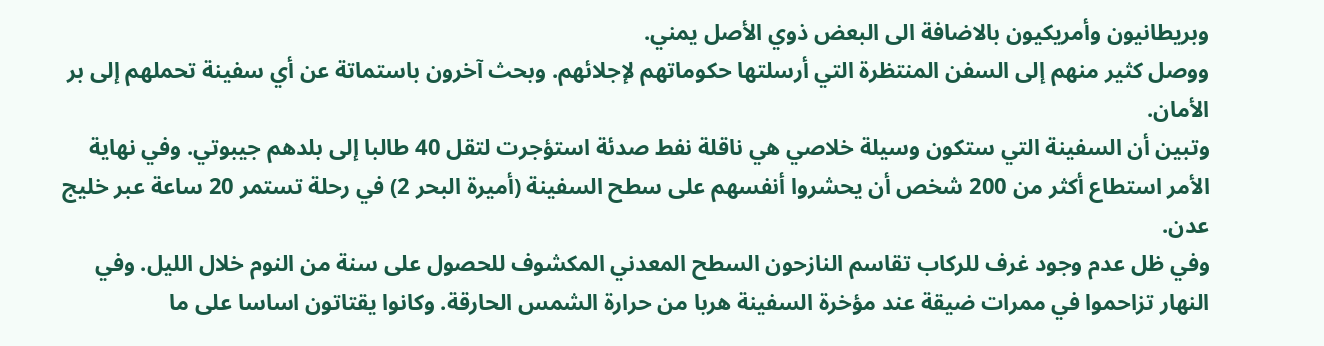وبريطانيون وأمريكيون بالاضافة الى البعض ذوي الأصل يمني.
ووصل كثير منهم إلى السفن المنتظرة التي أرسلتها حكوماتهم لإجلائهم. وبحث آخرون باستماتة عن أي سفينة تحملهم إلى بر الأمان.
وتبين أن السفينة التي ستكون وسيلة خلاصي هي ناقلة نفط صدئة استؤجرت لتقل 40 طالبا إلى بلدهم جيبوتي. وفي نهاية الأمر استطاع أكثر من 200 شخص أن يحشروا أنفسهم على سطح السفينة (أميرة البحر 2) في رحلة تستمر 20 ساعة عبر خليج عدن.
وفي ظل عدم وجود غرف للركاب تقاسم النازحون السطح المعدني المكشوف للحصول على سنة من النوم خلال الليل. وفي النهار تزاحموا في ممرات ضيقة عند مؤخرة السفينة هربا من حرارة الشمس الحارقة. وكانوا يقتاتون اساسا على ما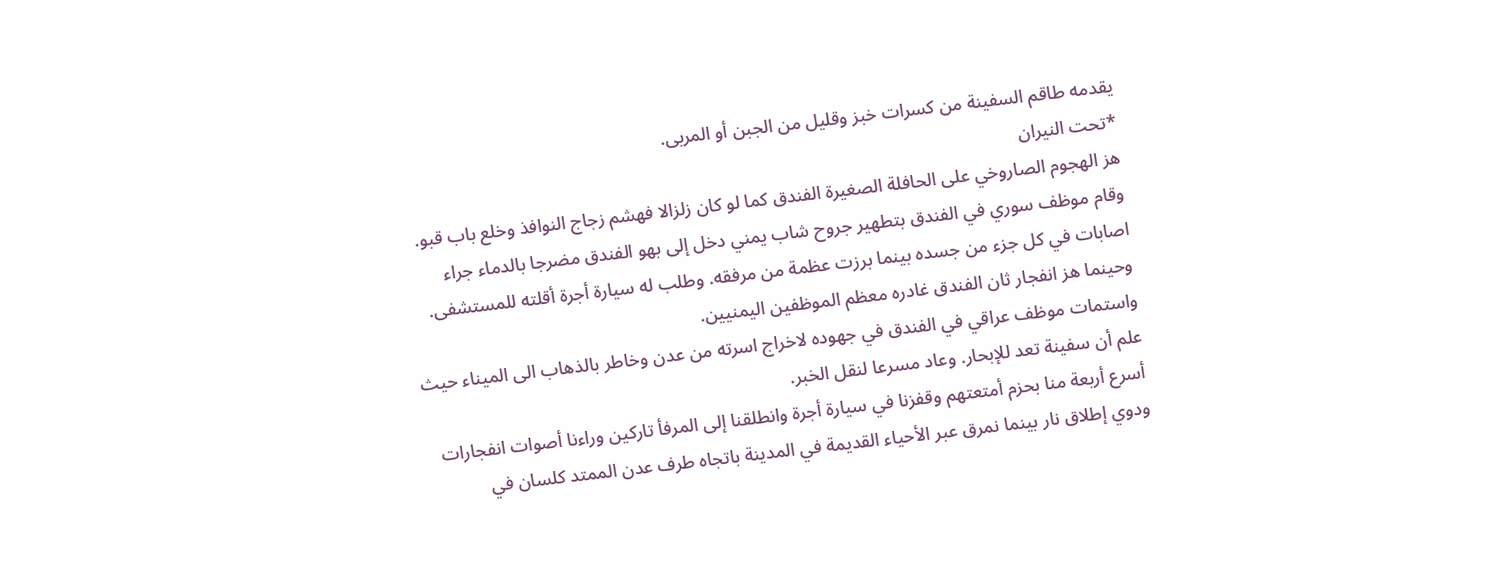يقدمه طاقم السفينة من كسرات خبز وقليل من الجبن أو المربى.
*تحت النيران
هز الهجوم الصاروخي على الحافلة الصغيرة الفندق كما لو كان زلزالا فهشم زجاج النوافذ وخلع باب قبو.
وقام موظف سوري في الفندق بتطهير جروح شاب يمني دخل إلى بهو الفندق مضرجا بالدماء جراء اصابات في كل جزء من جسده بينما برزت عظمة من مرفقه. وطلب له سيارة أجرة أقلته للمستشفى.
وحينما هز انفجار ثان الفندق غادره معظم الموظفين اليمنيين.
واستمات موظف عراقي في الفندق في جهوده لاخراج اسرته من عدن وخاطر بالذهاب الى الميناء حيث علم أن سفينة تعد للإبحار. وعاد مسرعا لنقل الخبر.
أسرع أربعة منا بحزم أمتعتهم وقفزنا في سيارة أجرة وانطلقنا إلى المرفأ تاركين وراءنا أصوات انفجارات ودوي إطلاق نار بينما نمرق عبر الأحياء القديمة في المدينة باتجاه طرف عدن الممتد كلسان في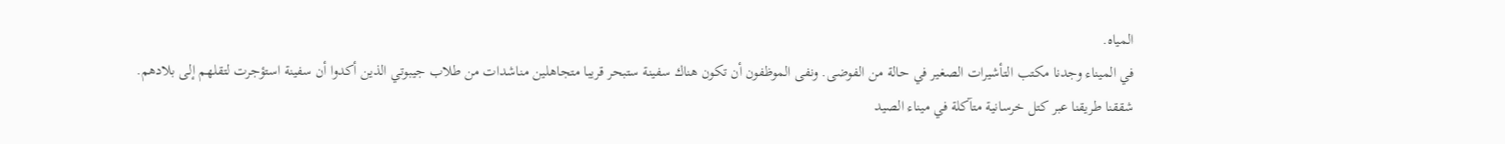المياه.
في الميناء وجدنا مكتب التأشيرات الصغير في حالة من الفوضى. ونفى الموظفون أن تكون هناك سفينة ستبحر قريبا متجاهلين مناشدات من طلاب جيبوتي الذين أكدوا أن سفينة استؤجرت لتقلهم إلى بلادهم.
شققنا طريقنا عبر كتل خرسانية متآكلة في ميناء الصيد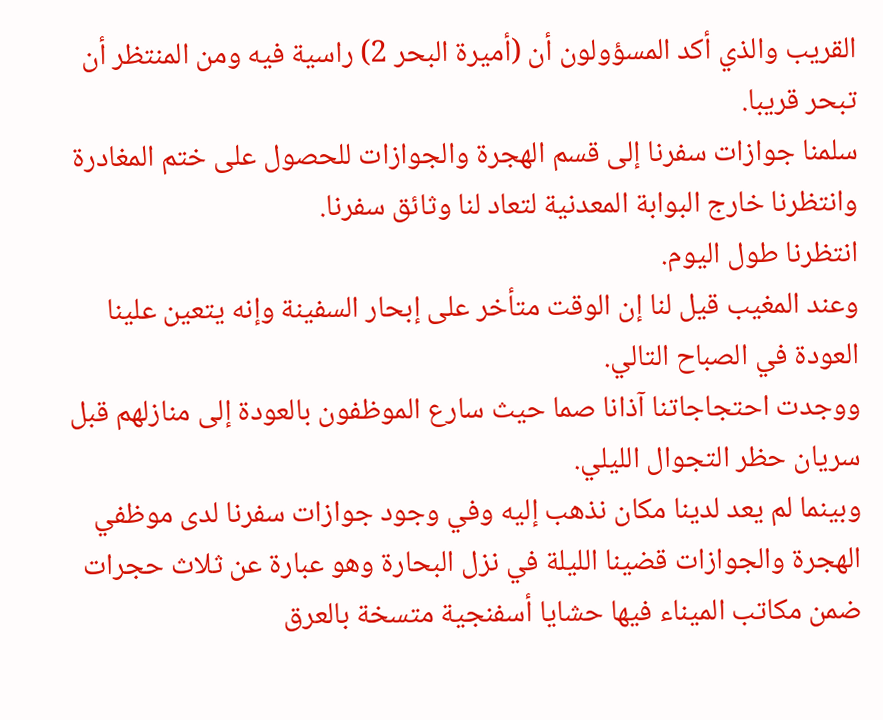القريب والذي أكد المسؤولون أن (أميرة البحر 2) راسية فيه ومن المنتظر أن تبحر قريبا.
سلمنا جوازات سفرنا إلى قسم الهجرة والجوازات للحصول على ختم المغادرة وانتظرنا خارج البوابة المعدنية لتعاد لنا وثائق سفرنا.
انتظرنا طول اليوم.
وعند المغيب قيل لنا إن الوقت متأخر على إبحار السفينة وإنه يتعين علينا العودة في الصباح التالي.
ووجدت احتجاجاتنا آذانا صما حيث سارع الموظفون بالعودة إلى منازلهم قبل سريان حظر التجوال الليلي.
وبينما لم يعد لدينا مكان نذهب إليه وفي وجود جوازات سفرنا لدى موظفي الهجرة والجوازات قضينا الليلة في نزل البحارة وهو عبارة عن ثلاث حجرات ضمن مكاتب الميناء فيها حشايا أسفنجية متسخة بالعرق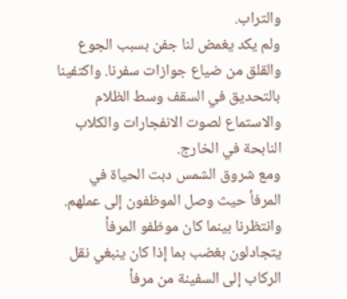والتراب.
ولم يكد يغمض لنا جفن بسبب الجوع والقلق من ضياع جوازات سفرنا. واكتفينا بالتحديق في السقف وسط الظلام والاستماع لصوت الانفجارات والكلاب النابحة في الخارج.
ومع شروق الشمس دبت الحياة في المرفأ حيث وصل الموظفون إلى عملهم. وانتظرنا بينما كان موظفو المرفأ يتجادلون بغضب بما إذا كان ينبغي نقل الركاب إلى السفينة من مرفأ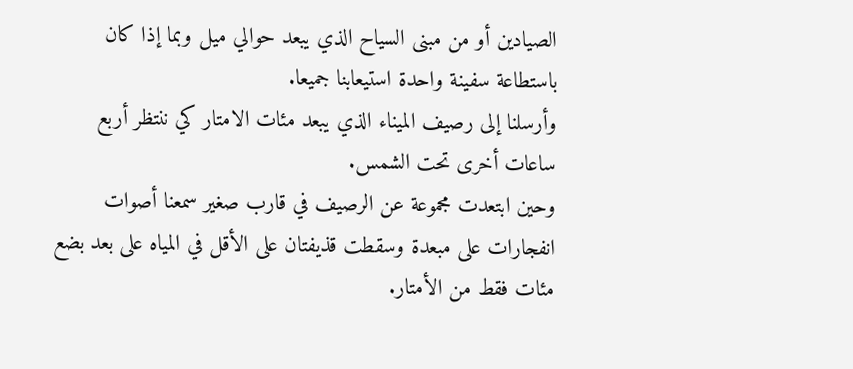الصيادين أو من مبنى السياح الذي يبعد حوالي ميل وبما إذا كان باستطاعة سفينة واحدة استيعابنا جميعا.
وأرسلنا إلى رصيف الميناء الذي يبعد مئات الامتار كي ننتظر أربع ساعات أخرى تحت الشمس.
وحين ابتعدت مجموعة عن الرصيف في قارب صغير سمعنا أصوات انفجارات على مبعدة وسقطت قذيفتان على الأقل في المياه على بعد بضع مئات فقط من الأمتار.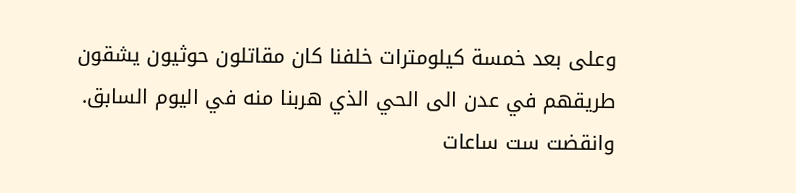وعلى بعد خمسة كيلومترات خلفنا كان مقاتلون حوثيون يشقون طريقهم في عدن الى الحي الذي هربنا منه في اليوم السابق.
وانقضت ست ساعات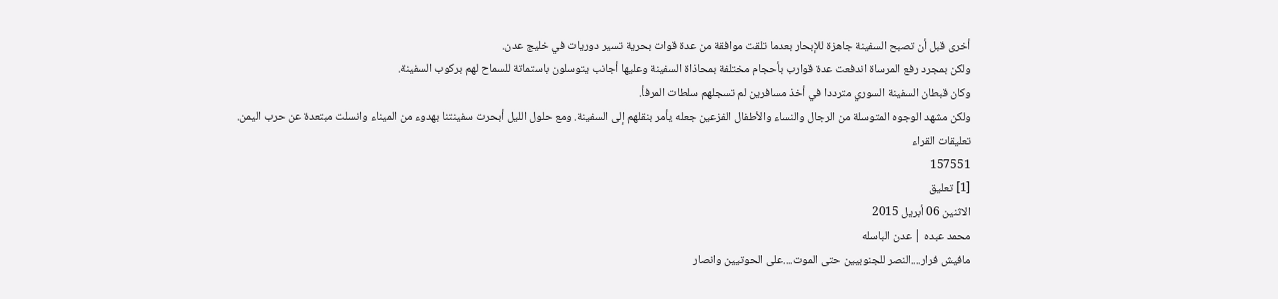أخرى قبل أن تصبح السفينة جاهزة للإبحار بعدما تلقت موافقة من عدة قوات بحرية تسير دوريات في خليج عدن.
ولكن بمجرد رفع المرساة اندفعت عدة قوارب بأحجام مختلفة بمحاذاة السفينة وعليها أجانب يتوسلون باستماتة للسماح لهم بركوب السفينة.
وكان قبطان السفينة السوري مترددا في أخذ مسافرين لم تسجلهم سلطات المرفأ.
ولكن مشهد الوجوه المتوسلة من الرجال والنساء والأطفال الفزعين جعله يأمر بنقلهم إلى السفينة. ومع حلول الليل أبحرت سفينتنا بهدوء من الميناء وانسلت مبتعدة عن حرب اليمن.
تعليقات القراء
157551
[1] تعليق
الاثنين 06 أبريل 2015
محمد عبده | عدن الباسله
مافيش فرار....النصر للجنوبيين حتى الموت....على الحوتيين وانصار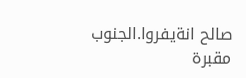صالح انةيفروا.الجنوب مقبرة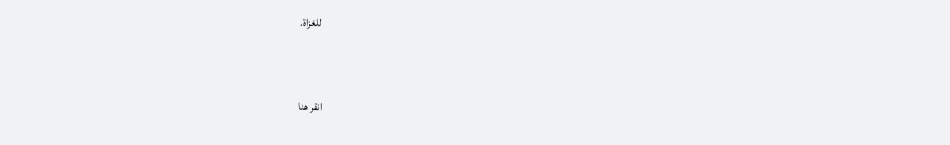للغزاة.


انقر هنا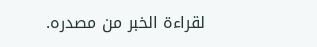لقراءة الخبر من مصدره.